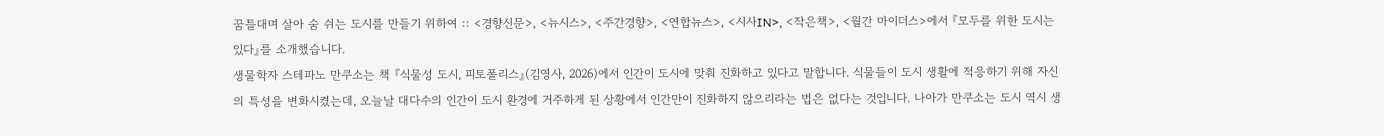꿈틀대며 살아 숨 쉬는 도시를 만들기 위하여 :: <경향신문>, <뉴시스>, <주간경향>, <연합뉴스>, <시사IN>, <작은책>, <월간 마이더스>에서 『모두를 위한 도시는 있다』를 소개했습니다.
생물학자 스테파노 만쿠소는 책 『식물성 도시, 피토폴리스』(김영사, 2026)에서 인간이 도시에 맞춰 진화하고 있다고 말합니다. 식물들이 도시 생활에 적응하기 위해 자신의 특성을 변화시켰는데, 오늘날 대다수의 인간이 도시 환경에 거주하게 된 상황에서 인간만이 진화하지 않으리라는 법은 없다는 것입니다. 나아가 만쿠소는 도시 역시 생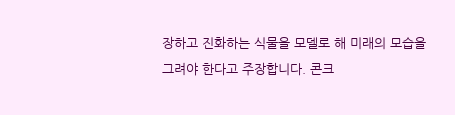장하고 진화하는 식물을 모델로 해 미래의 모습을 그려야 한다고 주장합니다. 콘크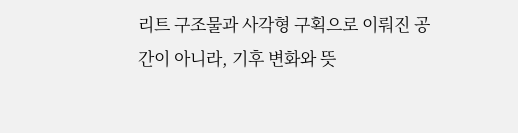리트 구조물과 사각형 구획으로 이뤄진 공간이 아니라, 기후 변화와 뜻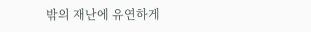밖의 재난에 유연하게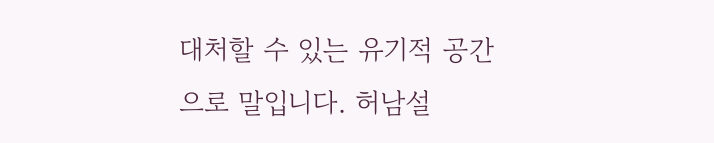대처할 수 있는 유기적 공간으로 말입니다. 허남설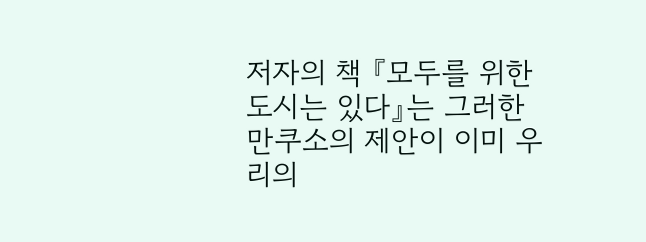저자의 책 『모두를 위한 도시는 있다』는 그러한 만쿠소의 제안이 이미 우리의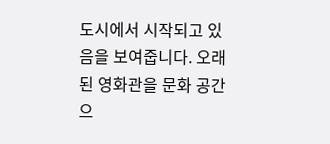도시에서 시작되고 있음을 보여줍니다. 오래된 영화관을 문화 공간으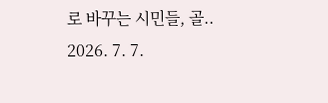로 바꾸는 시민들, 골..
2026. 7. 7.